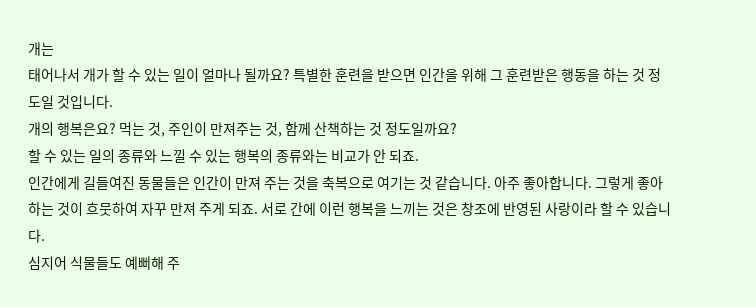개는
태어나서 개가 할 수 있는 일이 얼마나 될까요? 특별한 훈련을 받으면 인간을 위해 그 훈련받은 행동을 하는 것 정도일 것입니다.
개의 행복은요? 먹는 것, 주인이 만져주는 것, 함께 산책하는 것 정도일까요?
할 수 있는 일의 종류와 느낄 수 있는 행복의 종류와는 비교가 안 되죠.
인간에게 길들여진 동물들은 인간이 만져 주는 것을 축복으로 여기는 것 같습니다. 아주 좋아합니다. 그렇게 좋아하는 것이 흐뭇하여 자꾸 만져 주게 되죠. 서로 간에 이런 행복을 느끼는 것은 창조에 반영된 사랑이라 할 수 있습니다.
심지어 식물들도 예뻐해 주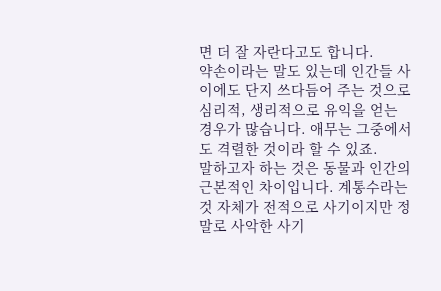면 더 잘 자란다고도 합니다.
약손이라는 말도 있는데 인간들 사이에도 단지 쓰다듬어 주는 것으로 심리적, 생리적으로 유익을 얻는 경우가 많습니다. 애무는 그중에서도 격렬한 것이라 할 수 있죠.
말하고자 하는 것은 동물과 인간의 근본적인 차이입니다. 계통수라는 것 자체가 전적으로 사기이지만 정말로 사악한 사기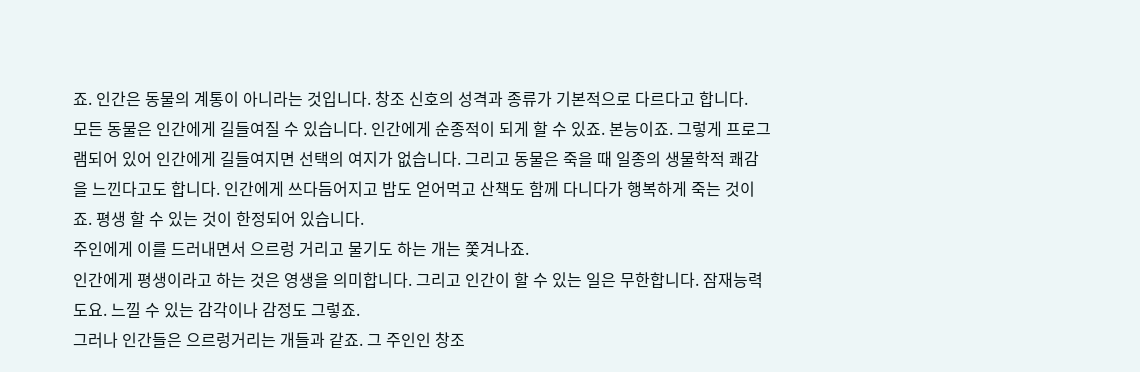죠. 인간은 동물의 계통이 아니라는 것입니다. 창조 신호의 성격과 종류가 기본적으로 다르다고 합니다.
모든 동물은 인간에게 길들여질 수 있습니다. 인간에게 순종적이 되게 할 수 있죠. 본능이죠. 그렇게 프로그램되어 있어 인간에게 길들여지면 선택의 여지가 없습니다. 그리고 동물은 죽을 때 일종의 생물학적 쾌감을 느낀다고도 합니다. 인간에게 쓰다듬어지고 밥도 얻어먹고 산책도 함께 다니다가 행복하게 죽는 것이죠. 평생 할 수 있는 것이 한정되어 있습니다.
주인에게 이를 드러내면서 으르렁 거리고 물기도 하는 개는 쫓겨나죠.
인간에게 평생이라고 하는 것은 영생을 의미합니다. 그리고 인간이 할 수 있는 일은 무한합니다. 잠재능력도요. 느낄 수 있는 감각이나 감정도 그렇죠.
그러나 인간들은 으르렁거리는 개들과 같죠. 그 주인인 창조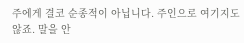주에게 결코 순종적이 아닙니다. 주인으로 여기지도 않죠. 말을 안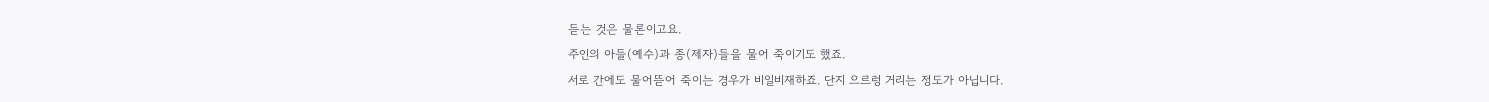듣는 것은 물론이고요.
주인의 아들(예수)과 종(제자)들을 물어 죽이기도 했죠.
서로 간에도 물어뜯어 죽이는 경우가 비일비재하죠. 단지 으르렁 거리는 정도가 아닙니다.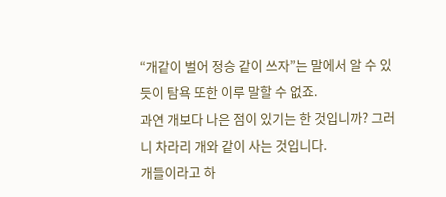“개같이 벌어 정승 같이 쓰자”는 말에서 알 수 있듯이 탐욕 또한 이루 말할 수 없죠.
과연 개보다 나은 점이 있기는 한 것입니까? 그러니 차라리 개와 같이 사는 것입니다.
개들이라고 하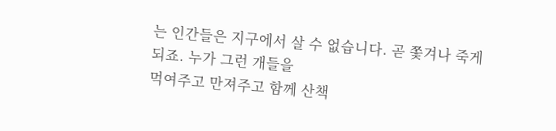는 인간들은 지구에서 살 수 없습니다. 곧 쫓겨나 죽게 되죠. 누가 그런 개들을
먹여주고 만져주고 함께 산책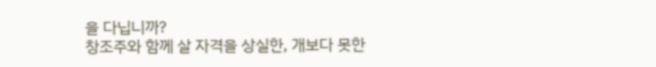을 다닙니까?
창조주와 함께 살 자격을 상실한, 개보다 못한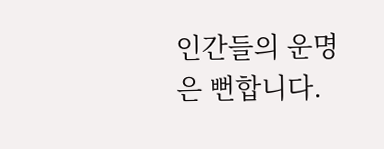인간들의 운명은 뻔합니다.